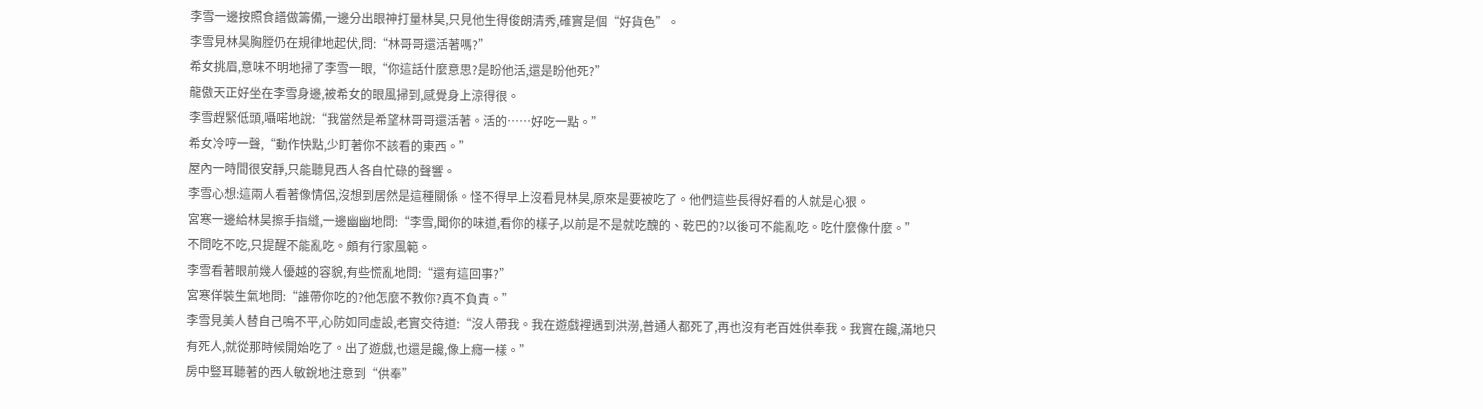李雪一邊按照食譜做籌備,一邊分出眼神打量林昊,只見他生得俊朗清秀,確實是個“好貨色”。
李雪見林昊胸膛仍在規律地起伏,問:“林哥哥還活著嗎?”
希女挑眉,意味不明地掃了李雪一眼,“你這話什麼意思?是盼他活,還是盼他死?”
龍傲天正好坐在李雪身邊,被希女的眼風掃到,感覺身上涼得很。
李雪趕緊低頭,囁喏地說:“我當然是希望林哥哥還活著。活的……好吃一點。”
希女冷哼一聲,“動作快點,少盯著你不該看的東西。”
屋內一時間很安靜,只能聽見西人各自忙碌的聲響。
李雪心想:這兩人看著像情侶,沒想到居然是這種關係。怪不得早上沒看見林昊,原來是要被吃了。他們這些長得好看的人就是心狠。
宮寒一邊給林昊擦手指縫,一邊幽幽地問:“李雪,聞你的味道,看你的樣子,以前是不是就吃醜的、乾巴的?以後可不能亂吃。吃什麼像什麼。”
不問吃不吃,只提醒不能亂吃。頗有行家風範。
李雪看著眼前幾人優越的容貌,有些慌亂地問:“還有這回事?”
宮寒佯裝生氣地問:“誰帶你吃的?他怎麼不教你?真不負責。”
李雪見美人替自己鳴不平,心防如同虛設,老實交待道:“沒人帶我。我在遊戲裡遇到洪澇,普通人都死了,再也沒有老百姓供奉我。我實在饞,滿地只有死人,就從那時候開始吃了。出了遊戲,也還是饞,像上癮一樣。”
房中豎耳聽著的西人敏銳地注意到“供奉”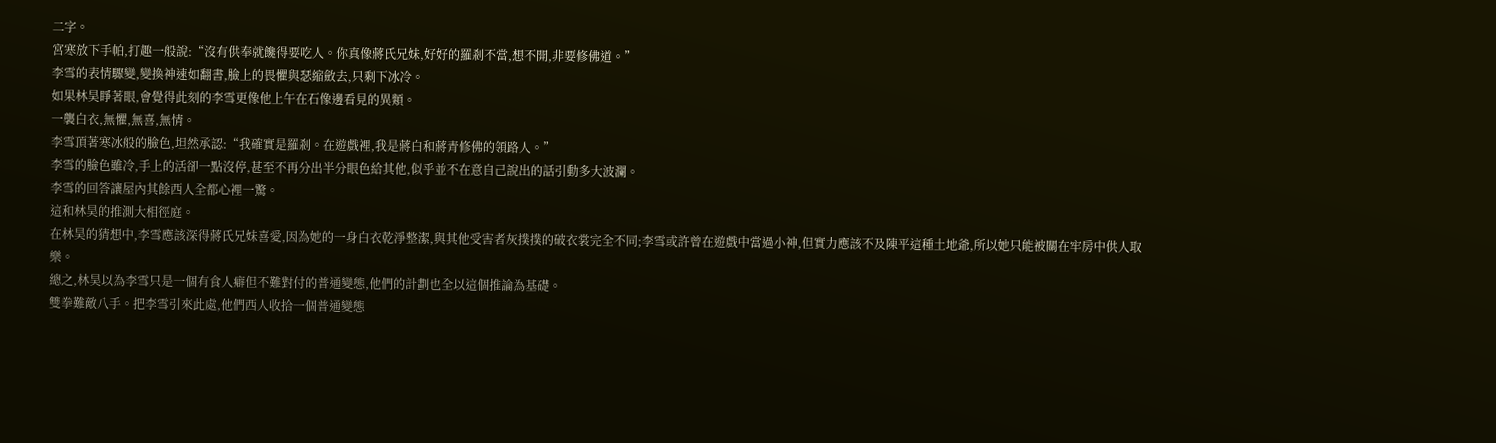二字。
宮寒放下手帕,打趣一般說:“沒有供奉就饞得要吃人。你真像蔣氏兄妹,好好的羅剎不當,想不開,非要修佛道。”
李雪的表情驟變,變換神速如翻書,臉上的畏懼與瑟縮斂去,只剩下冰冷。
如果林昊睜著眼,會覺得此刻的李雪更像他上午在石像邊看見的異類。
一襲白衣,無懼,無喜,無情。
李雪頂著寒冰般的臉色,坦然承認:“我確實是羅剎。在遊戲裡,我是蔣白和蔣青修佛的領路人。”
李雪的臉色雖冷,手上的活卻一點沒停,甚至不再分出半分眼色給其他,似乎並不在意自己說出的話引動多大波瀾。
李雪的回答讓屋內其餘西人全都心裡一驚。
這和林昊的推測大相徑庭。
在林昊的猜想中,李雪應該深得蔣氏兄妹喜愛,因為她的一身白衣乾淨整潔,與其他受害者灰撲撲的破衣裳完全不同;李雪或許曾在遊戲中當過小神,但實力應該不及陳平這種土地爺,所以她只能被關在牢房中供人取樂。
總之,林昊以為李雪只是一個有食人癖但不難對付的普通變態,他們的計劃也全以這個推論為基礎。
雙拳難敵八手。把李雪引來此處,他們西人收拾一個普通變態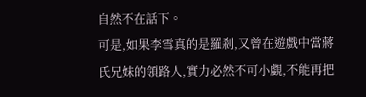自然不在話下。
可是,如果李雪真的是羅剎,又曾在遊戲中當蔣氏兄妹的領路人,實力必然不可小覷,不能再把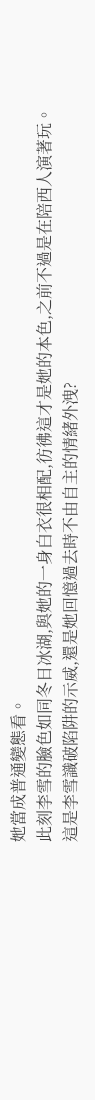她當成普通變態看。
此刻李雪的臉色如同冬日冰湖,與她的一身白衣很相配,彷彿這才是她的本色,之前不過是在陪西人演著玩。
這是李雪識破陷阱的示威,還是她回憶過去時不由自主的情緒外洩?